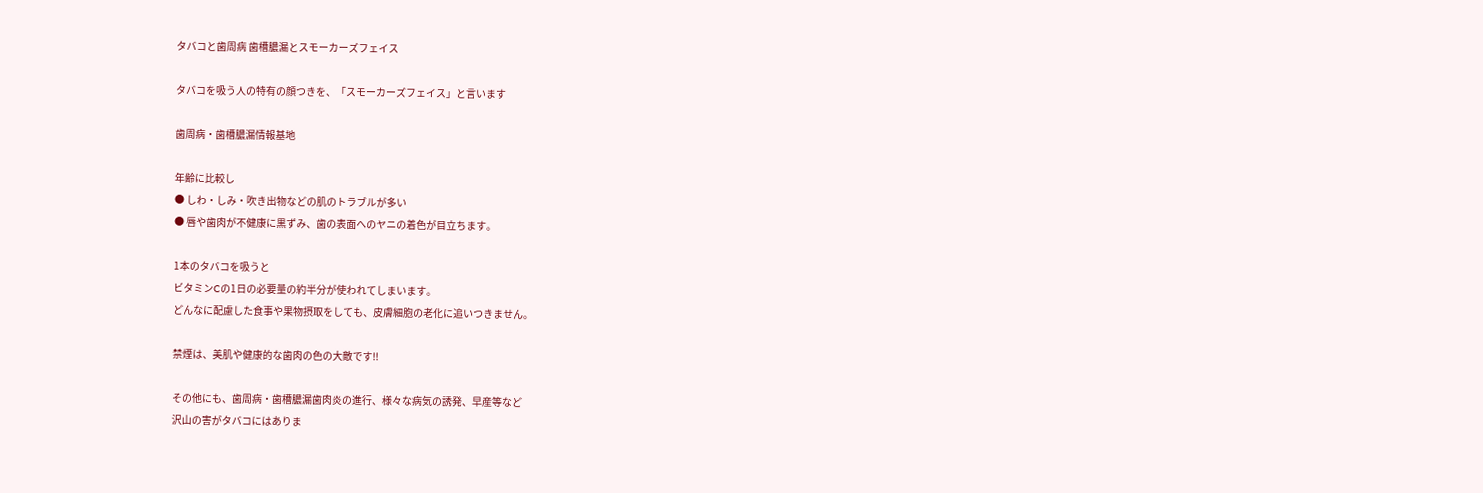タバコと歯周病 歯槽膿漏とスモーカーズフェイス

タバコを吸う人の特有の顔つきを、「スモーカーズフェイス」と言います

歯周病・歯槽膿漏情報基地

年齢に比較し
● しわ・しみ・吹き出物などの肌のトラブルが多い
● 唇や歯肉が不健康に黒ずみ、歯の表面へのヤニの着色が目立ちます。

1本のタバコを吸うと
ビタミンCの1日の必要量の約半分が使われてしまいます。
どんなに配慮した食事や果物摂取をしても、皮膚細胞の老化に追いつきません。

禁煙は、美肌や健康的な歯肉の色の大敵です!!

その他にも、歯周病・歯槽膿漏歯肉炎の進行、様々な病気の誘発、早産等など
沢山の害がタバコにはありま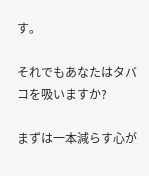す。

それでもあなたはタバコを吸いますか?

まずは一本減らす心が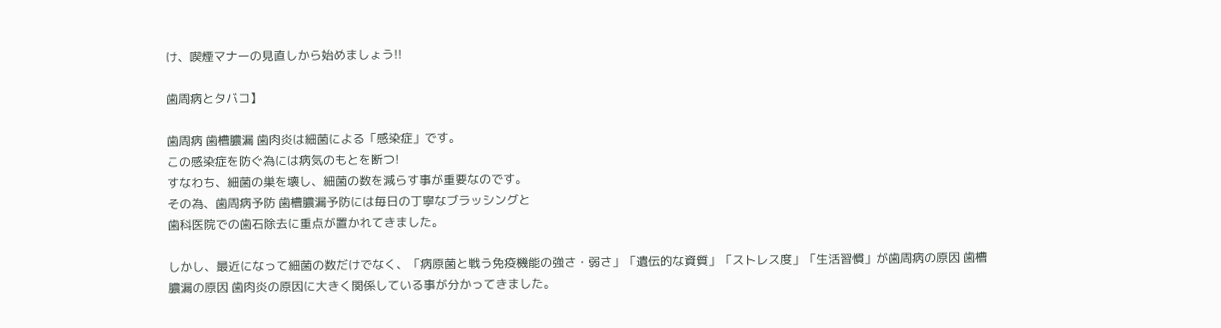け、喫煙マナーの見直しから始めましょう!!

歯周病とタバコ】

歯周病 歯槽膿漏 歯肉炎は細菌による「感染症」です。
この感染症を防ぐ為には病気のもとを断つ!
すなわち、細菌の巣を壊し、細菌の数を減らす事が重要なのです。
その為、歯周病予防 歯槽膿漏予防には毎日の丁寧なブラッシングと
歯科医院での歯石除去に重点が置かれてきました。

しかし、最近になって細菌の数だけでなく、「病原菌と戦う免疫機能の強さ・弱さ」「遺伝的な資質」「ストレス度」「生活習慣」が歯周病の原因 歯槽膿漏の原因 歯肉炎の原因に大きく関係している事が分かってきました。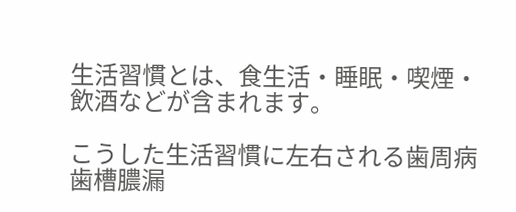生活習慣とは、食生活・睡眠・喫煙・飲酒などが含まれます。

こうした生活習慣に左右される歯周病 歯槽膿漏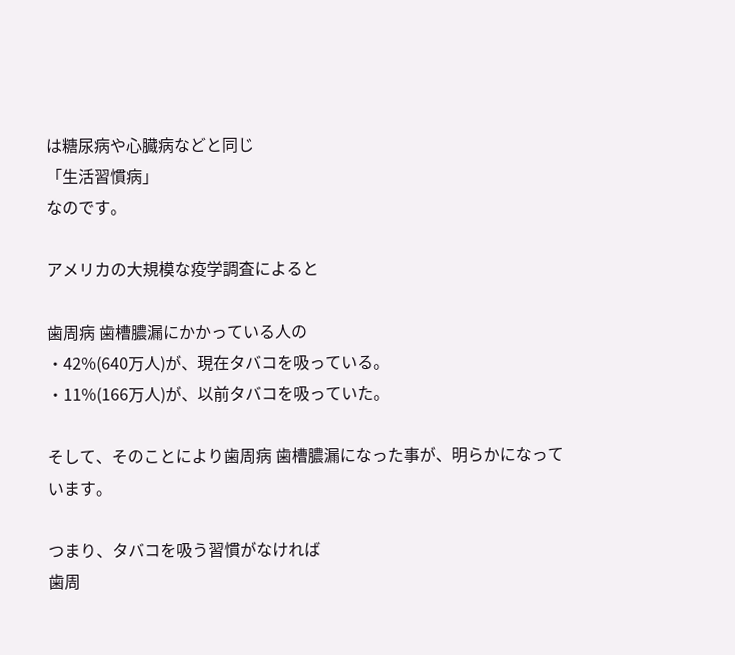は糖尿病や心臓病などと同じ
「生活習慣病」
なのです。

アメリカの大規模な疫学調査によると

歯周病 歯槽膿漏にかかっている人の
・42%(640万人)が、現在タバコを吸っている。
・11%(166万人)が、以前タバコを吸っていた。

そして、そのことにより歯周病 歯槽膿漏になった事が、明らかになっています。

つまり、タバコを吸う習慣がなければ
歯周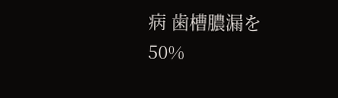病 歯槽膿漏を50%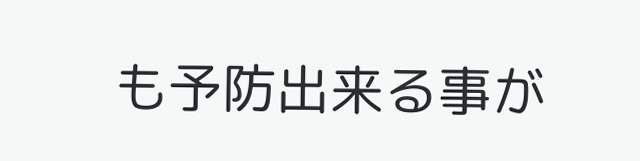も予防出来る事が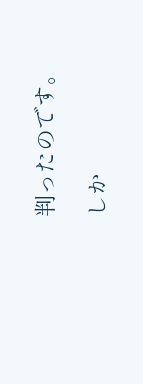判ったのです。

しか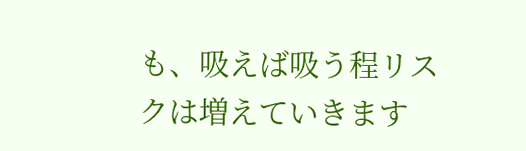も、吸えば吸う程リスクは増えていきます